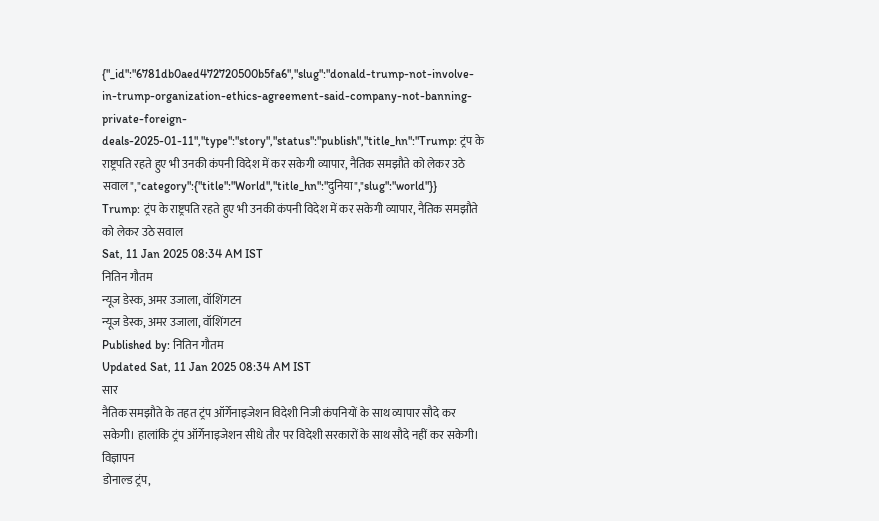{"_id":"6781db0aed472720500b5fa6","slug":"donald-trump-not-involve-in-trump-organization-ethics-agreement-said-company-not-banning-private-foreign-deals-2025-01-11","type":"story","status":"publish","title_hn":"Trump: ट्रंप के राष्ट्रपति रहते हुए भी उनकी कंपनी विदेश में कर सकेगी व्यापार, नैतिक समझौते को लेकर उठे सवाल","category":{"title":"World","title_hn":"दुनिया","slug":"world"}}
Trump: ट्रंप के राष्ट्रपति रहते हुए भी उनकी कंपनी विदेश में कर सकेगी व्यापार, नैतिक समझौते को लेकर उठे सवाल
Sat, 11 Jan 2025 08:34 AM IST
नितिन गौतम
न्यूज डेस्क, अमर उजाला, वॉशिंगटन
न्यूज डेस्क, अमर उजाला, वॉशिंगटन
Published by: नितिन गौतम
Updated Sat, 11 Jan 2025 08:34 AM IST
सार
नैतिक समझौते के तहत ट्रंप ऑर्गेनाइजेशन विदेशी निजी कंपनियों के साथ व्यापार सौदे कर सकेगी। हालांकि ट्रंप ऑर्गेनाइजेशन सीधे तौर पर विदेशी सरकारों के साथ सौदे नहीं कर सकेगी।
विज्ञापन
डोनाल्ड ट्रंप,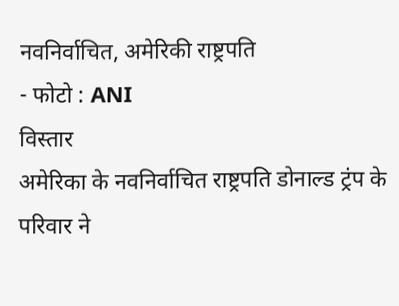नवनिर्वाचित, अमेरिकी राष्ट्रपति
- फोटो : ANI
विस्तार
अमेरिका के नवनिर्वाचित राष्ट्रपति डोनाल्ड ट्रंप के परिवार ने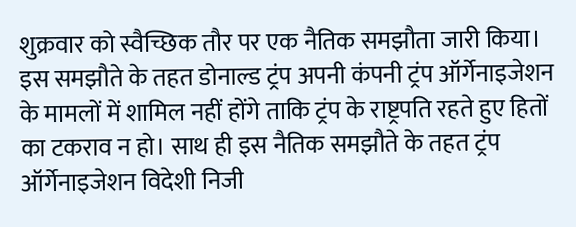शुक्रवार को स्वैच्छिक तौर पर एक नैतिक समझौता जारी किया। इस समझौते के तहत डोनाल्ड ट्रंप अपनी कंपनी ट्रंप ऑर्गेनाइजेशन के मामलों में शामिल नहीं होंगे ताकि ट्रंप के राष्ट्रपति रहते हुए हितों का टकराव न हो। साथ ही इस नैतिक समझौते के तहत ट्रंप ऑर्गेनाइजेशन विदेशी निजी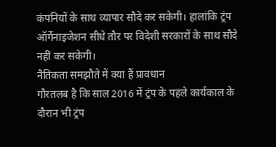कंपनियों के साथ व्यापार सौदे कर सकेगी। हालांकि ट्रंप ऑर्गेनाइजेशन सीधे तौर पर विदेशी सरकारों के साथ सौदे नहीं कर सकेगी।
नैतिकता समझौते में क्या हैं प्रावधान
गौरतलब है कि साल 2016 में ट्रंप के पहले कार्यकाल के दौरान भी ट्रंप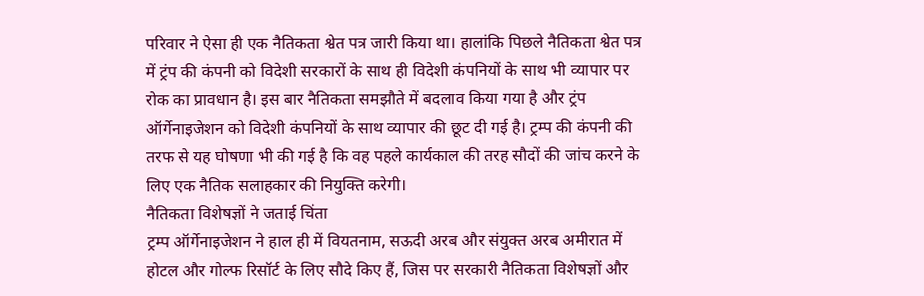परिवार ने ऐसा ही एक नैतिकता श्वेत पत्र जारी किया था। हालांकि पिछले नैतिकता श्वेत पत्र में ट्रंप की कंपनी को विदेशी सरकारों के साथ ही विदेशी कंपनियों के साथ भी व्यापार पर रोक का प्रावधान है। इस बार नैतिकता समझौते में बदलाव किया गया है और ट्रंप ऑर्गेनाइजेशन को विदेशी कंपनियों के साथ व्यापार की छूट दी गई है। ट्रम्प की कंपनी की तरफ से यह घोषणा भी की गई है कि वह पहले कार्यकाल की तरह सौदों की जांच करने के लिए एक नैतिक सलाहकार की नियुक्ति करेगी।
नैतिकता विशेषज्ञों ने जताई चिंता
ट्रम्प ऑर्गेनाइजेशन ने हाल ही में वियतनाम, सऊदी अरब और संयुक्त अरब अमीरात में होटल और गोल्फ रिसॉर्ट के लिए सौदे किए हैं, जिस पर सरकारी नैतिकता विशेषज्ञों और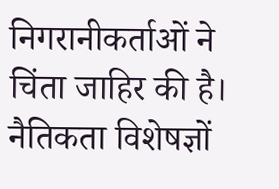निगरानीकर्ताओं ने चिंता जाहिर की है। नैतिकता विशेषज्ञों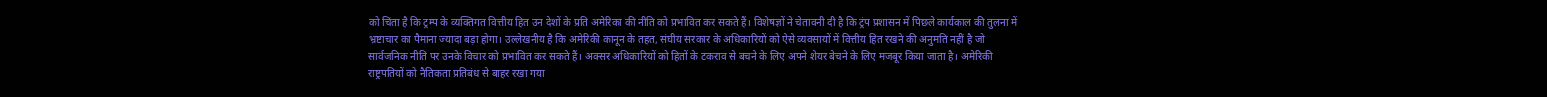को चिंता है कि ट्रम्प के व्यक्तिगत वित्तीय हित उन देशों के प्रति अमेरिका की नीति को प्रभावित कर सकते हैं। विशेषज्ञों ने चेतावनी दी है कि ट्रंप प्रशासन में पिछले कार्यकाल की तुलना में भ्रष्टाचार का पैमाना ज्यादा बड़ा होगा। उल्लेखनीय है कि अमेरिकी कानून के तहत, संघीय सरकार के अधिकारियों को ऐसे व्यवसायों में वित्तीय हित रखने की अनुमति नहीं है जो सार्वजनिक नीति पर उनके विचार को प्रभावित कर सकते हैं। अक्सर अधिकारियों को हितों के टकराव से बचने के लिए अपने शेयर बेचने के लिए मजबूर किया जाता है। अमेरिकी राष्ट्रपतियों को नैतिकता प्रतिबंध से बाहर रखा गया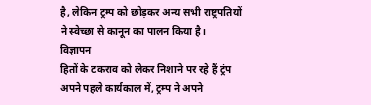है, लेकिन ट्रम्प को छोड़कर अन्य सभी राष्ट्रपतियों ने स्वेच्छा से कानून का पालन किया है।
विज्ञापन
हितों के टकराव को लेकर निशाने पर रहे हैं ट्रंप
अपने पहले कार्यकाल में, ट्रम्प ने अपने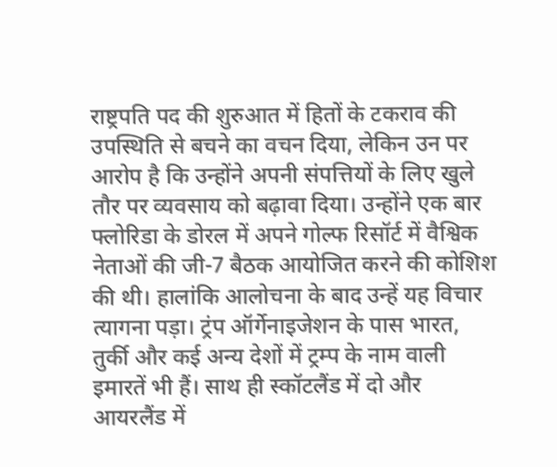राष्ट्रपति पद की शुरुआत में हितों के टकराव की उपस्थिति से बचने का वचन दिया, लेकिन उन पर आरोप है कि उन्होंने अपनी संपत्तियों के लिए खुले तौर पर व्यवसाय को बढ़ावा दिया। उन्होंने एक बार फ्लोरिडा के डोरल में अपने गोल्फ रिसॉर्ट में वैश्विक नेताओं की जी-7 बैठक आयोजित करने की कोशिश की थी। हालांकि आलोचना के बाद उन्हें यह विचार त्यागना पड़ा। ट्रंप ऑर्गेनाइजेशन के पास भारत, तुर्की और कई अन्य देशों में ट्रम्प के नाम वाली इमारतें भी हैं। साथ ही स्कॉटलैंड में दो और आयरलैंड में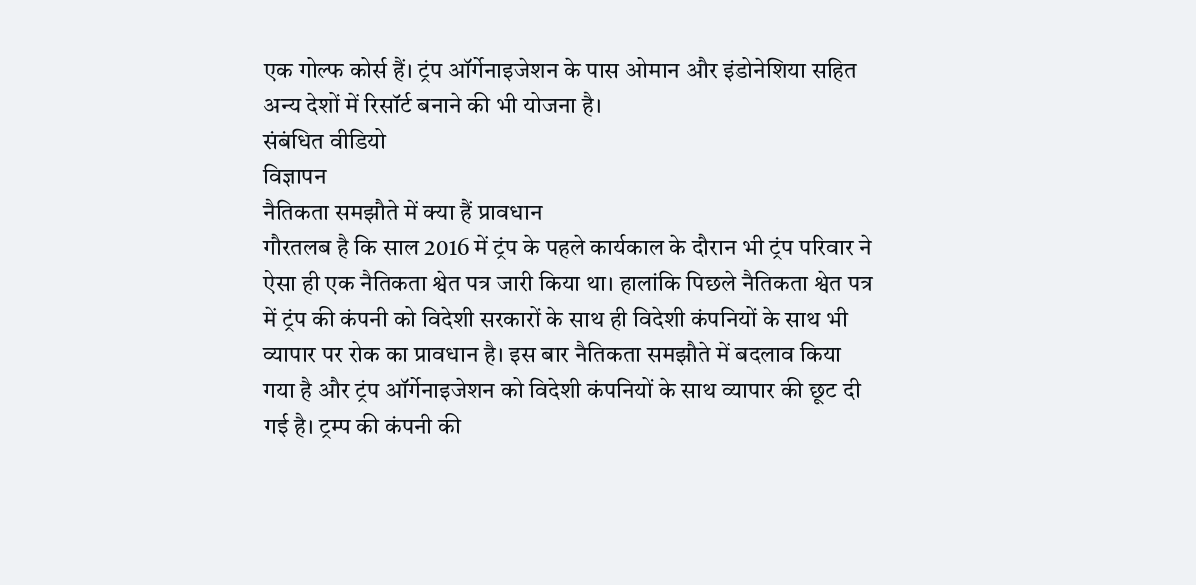एक गोल्फ कोर्स हैं। ट्रंप ऑर्गेनाइजेशन के पास ओमान और इंडोनेशिया सहित अन्य देशों में रिसॉर्ट बनाने की भी योजना है।
संबंधित वीडियो
विज्ञापन
नैतिकता समझौते में क्या हैं प्रावधान
गौरतलब है कि साल 2016 में ट्रंप के पहले कार्यकाल के दौरान भी ट्रंप परिवार ने ऐसा ही एक नैतिकता श्वेत पत्र जारी किया था। हालांकि पिछले नैतिकता श्वेत पत्र में ट्रंप की कंपनी को विदेशी सरकारों के साथ ही विदेशी कंपनियों के साथ भी व्यापार पर रोक का प्रावधान है। इस बार नैतिकता समझौते में बदलाव किया गया है और ट्रंप ऑर्गेनाइजेशन को विदेशी कंपनियों के साथ व्यापार की छूट दी गई है। ट्रम्प की कंपनी की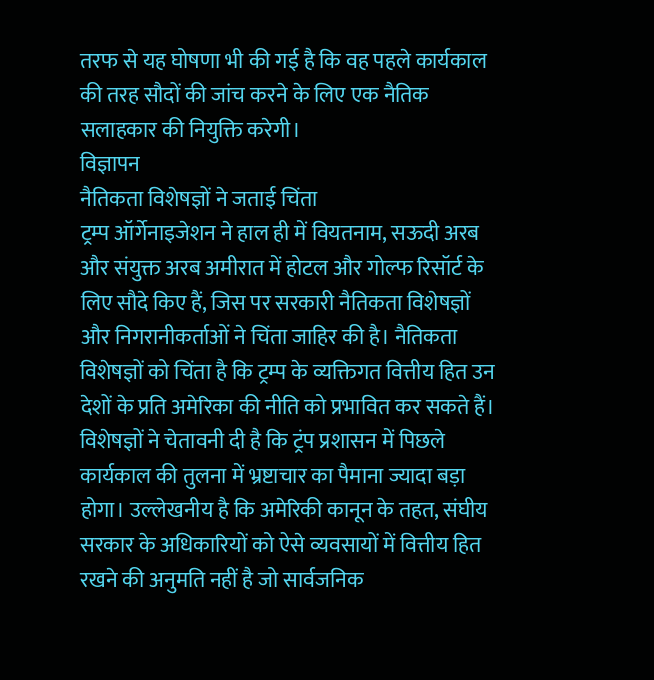तरफ से यह घोषणा भी की गई है कि वह पहले कार्यकाल की तरह सौदों की जांच करने के लिए एक नैतिक सलाहकार की नियुक्ति करेगी।
विज्ञापन
नैतिकता विशेषज्ञों ने जताई चिंता
ट्रम्प ऑर्गेनाइजेशन ने हाल ही में वियतनाम, सऊदी अरब और संयुक्त अरब अमीरात में होटल और गोल्फ रिसॉर्ट के लिए सौदे किए हैं, जिस पर सरकारी नैतिकता विशेषज्ञों और निगरानीकर्ताओं ने चिंता जाहिर की है। नैतिकता विशेषज्ञों को चिंता है कि ट्रम्प के व्यक्तिगत वित्तीय हित उन देशों के प्रति अमेरिका की नीति को प्रभावित कर सकते हैं। विशेषज्ञों ने चेतावनी दी है कि ट्रंप प्रशासन में पिछले कार्यकाल की तुलना में भ्रष्टाचार का पैमाना ज्यादा बड़ा होगा। उल्लेखनीय है कि अमेरिकी कानून के तहत, संघीय सरकार के अधिकारियों को ऐसे व्यवसायों में वित्तीय हित रखने की अनुमति नहीं है जो सार्वजनिक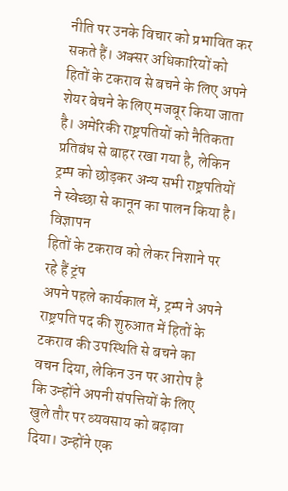नीति पर उनके विचार को प्रभावित कर सकते हैं। अक्सर अधिकारियों को हितों के टकराव से बचने के लिए अपने शेयर बेचने के लिए मजबूर किया जाता है। अमेरिकी राष्ट्रपतियों को नैतिकता प्रतिबंध से बाहर रखा गया है, लेकिन ट्रम्प को छोड़कर अन्य सभी राष्ट्रपतियों ने स्वेच्छा से कानून का पालन किया है।
विज्ञापन
हितों के टकराव को लेकर निशाने पर रहे हैं ट्रंप
अपने पहले कार्यकाल में, ट्रम्प ने अपने राष्ट्रपति पद की शुरुआत में हितों के टकराव की उपस्थिति से बचने का वचन दिया, लेकिन उन पर आरोप है कि उन्होंने अपनी संपत्तियों के लिए खुले तौर पर व्यवसाय को बढ़ावा दिया। उन्होंने एक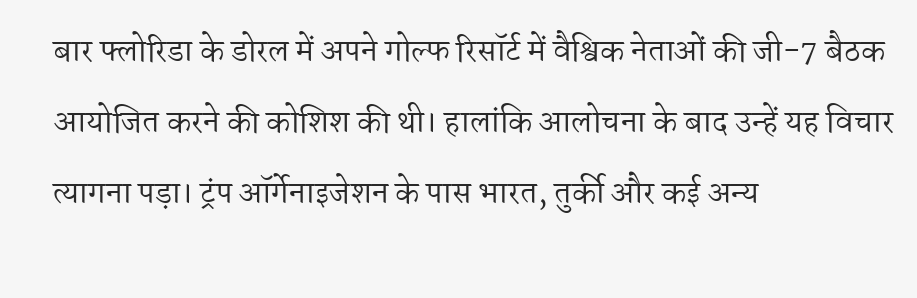बार फ्लोरिडा के डोरल में अपने गोल्फ रिसॉर्ट में वैश्विक नेताओं की जी-7 बैठक आयोजित करने की कोशिश की थी। हालांकि आलोचना के बाद उन्हें यह विचार त्यागना पड़ा। ट्रंप ऑर्गेनाइजेशन के पास भारत, तुर्की और कई अन्य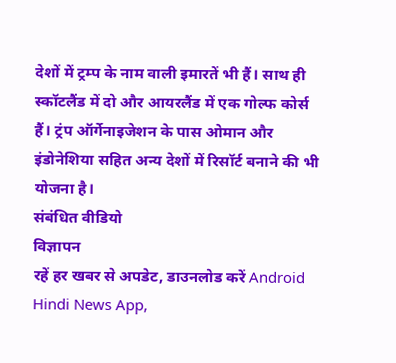देशों में ट्रम्प के नाम वाली इमारतें भी हैं। साथ ही स्कॉटलैंड में दो और आयरलैंड में एक गोल्फ कोर्स हैं। ट्रंप ऑर्गेनाइजेशन के पास ओमान और इंडोनेशिया सहित अन्य देशों में रिसॉर्ट बनाने की भी योजना है।
संबंधित वीडियो
विज्ञापन
रहें हर खबर से अपडेट, डाउनलोड करें Android Hindi News App,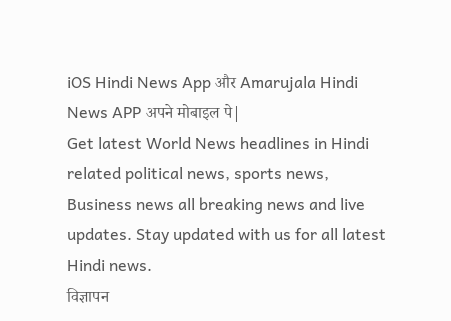iOS Hindi News App और Amarujala Hindi News APP अपने मोबाइल पे|
Get latest World News headlines in Hindi related political news, sports news, Business news all breaking news and live updates. Stay updated with us for all latest Hindi news.
विज्ञापन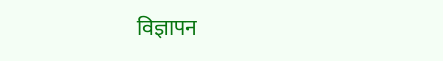विज्ञापन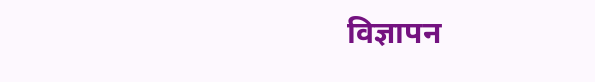विज्ञापन